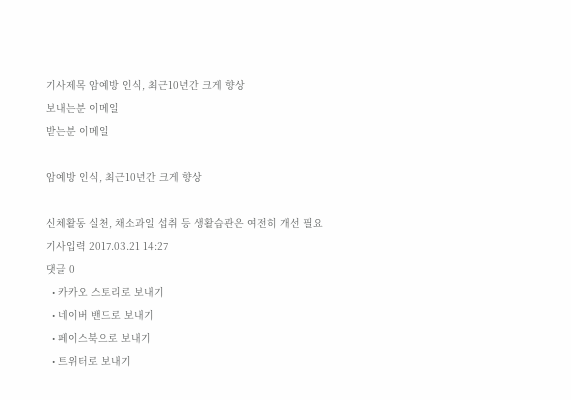기사제목 암예방 인식, 최근10년간 크게 향상
보내는분 이메일
받는분 이메일

암예방 인식, 최근10년간 크게 향상

신체활동 실천, 채소과일 섭취 등 생활습관은 여전히 개선 필요
기사입력 2017.03.21 14:27
댓글 0
  • 카카오 스토리로 보내기
  • 네이버 밴드로 보내기
  • 페이스북으로 보내기
  • 트위터로 보내기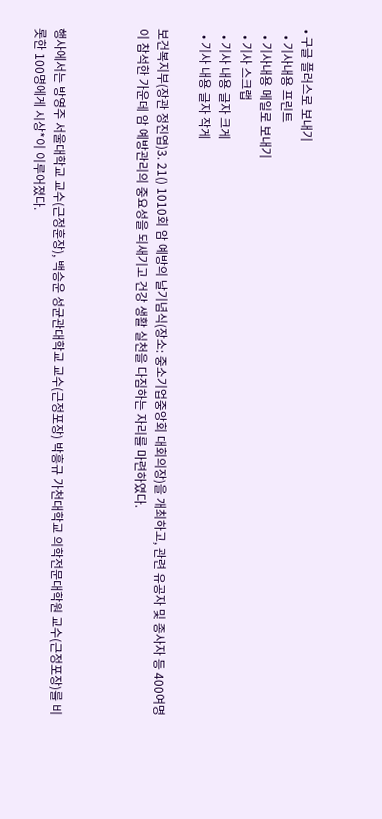• 구글 플러스로 보내기
  • 기사내용 프린트
  • 기사내용 메일로 보내기
  • 기사 스크랩
  • 기사 내용 글자 크게
  • 기사 내용 글자 작게

보건복지부(장관 정진엽)3. 21() 1010회 암 예방의 날기념식(장소: 중소기업중앙회 대회의장)을 개최하고, 관련 유공자 및 종사자 등 400여명이 참석한 가운데 암 예방관리의 중요성을 되새기고 건강 생활 실천을 다짐하는 자리를 마련하였다.



행사에서는 방영주 서울대학교 교수(근정훈장), 백승운 성균관대학교 교수(근정포장) 박흥규 가천대학교 의학전문대학원 교수(근정포장)를 비롯한 100명에게 시상*이 이루어졌다.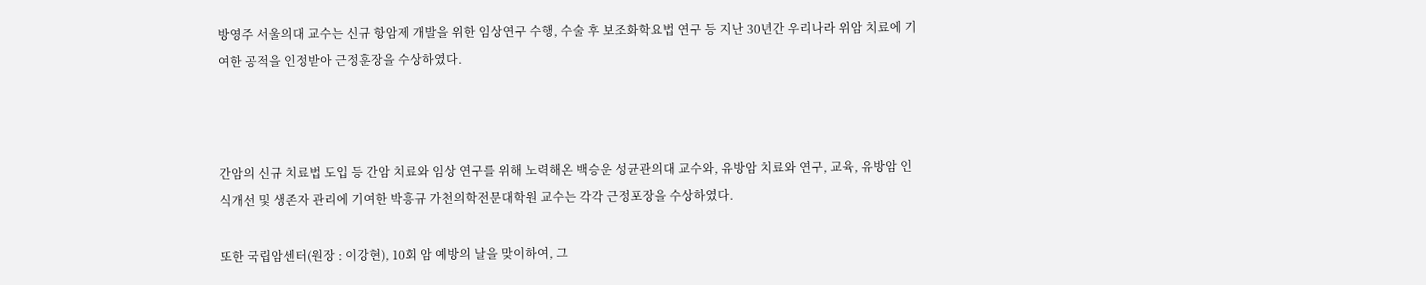방영주 서울의대 교수는 신규 항암제 개발을 위한 임상연구 수행, 수술 후 보조화학요법 연구 등 지난 30년간 우리나라 위암 치료에 기여한 공적을 인정받아 근정훈장을 수상하였다.



간암의 신규 치료법 도입 등 간암 치료와 임상 연구를 위해 노력해온 백승운 성균관의대 교수와, 유방암 치료와 연구, 교육, 유방암 인식개선 및 생존자 관리에 기여한 박흥규 가천의학전문대학원 교수는 각각 근정포장을 수상하였다.

또한 국립암센터(원장 : 이강현), 10회 암 예방의 날을 맞이하여, 그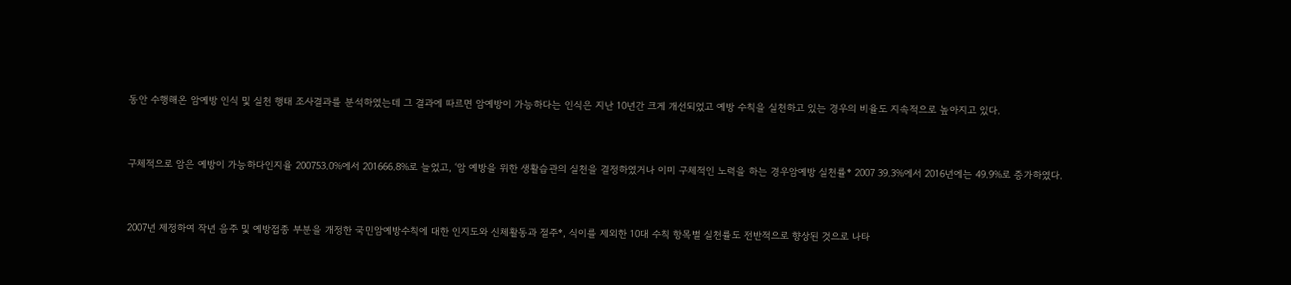동안 수행해온 암예방 인식 및 실천 행태 조사결과를 분석하였는데 그 결과에 따르면 암예방이 가능하다는 인식은 지난 10년간 크게 개선되었고 예방 수칙을 실천하고 있는 경우의 비율도 지속적으로 높아지고 있다.



구체적으로 암은 예방이 가능하다인지율 200753.0%에서 201666.8%로 늘었고, ‘암 예방을 위한 생활습관의 실천을 결정하였거나 이미 구체적인 노력을 하는 경우암예방 실천률* 2007 39.3%에서 2016년에는 49.9%로 증가하였다.



2007년 제정하여 작년 음주 및 예방접종 부분을 개정한 국민암예방수칙에 대한 인지도와 신체활동과 절주*, 식이를 제외한 10대 수칙 항목별 실천률도 전반적으로 향상된 것으로 나타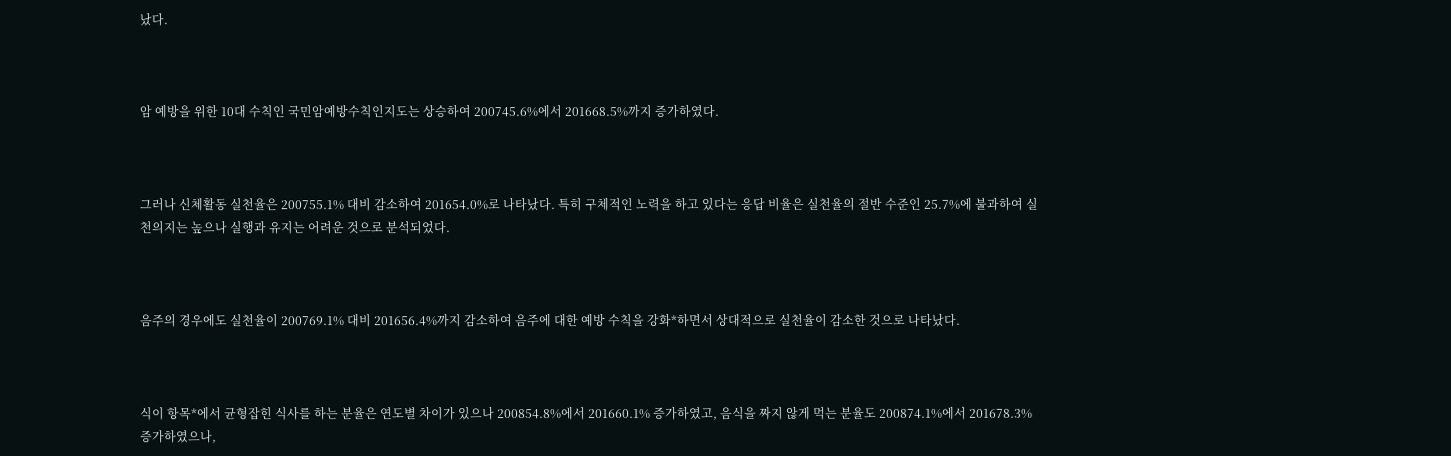났다.



암 예방을 위한 10대 수칙인 국민암예방수칙인지도는 상승하여 200745.6%에서 201668.5%까지 증가하였다.



그러나 신체활동 실천율은 200755.1% 대비 감소하여 201654.0%로 나타났다. 특히 구체적인 노력을 하고 있다는 응답 비율은 실천율의 절반 수준인 25.7%에 불과하여 실천의지는 높으나 실행과 유지는 어려운 것으로 분석되었다.



음주의 경우에도 실천율이 200769.1% 대비 201656.4%까지 감소하여 음주에 대한 예방 수칙을 강화*하면서 상대적으로 실천율이 감소한 것으로 나타났다.



식이 항목*에서 균형잡힌 식사를 하는 분율은 연도별 차이가 있으나 200854.8%에서 201660.1% 증가하였고, 음식을 짜지 않게 먹는 분율도 200874.1%에서 201678.3% 증가하였으나,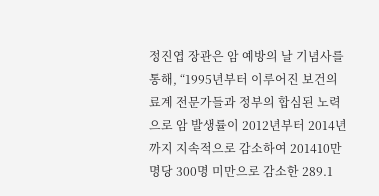정진엽 장관은 암 예방의 날 기념사를 통해, “1995년부터 이루어진 보건의료계 전문가들과 정부의 합심된 노력으로 암 발생률이 2012년부터 2014년까지 지속적으로 감소하여 201410만 명당 300명 미만으로 감소한 289.1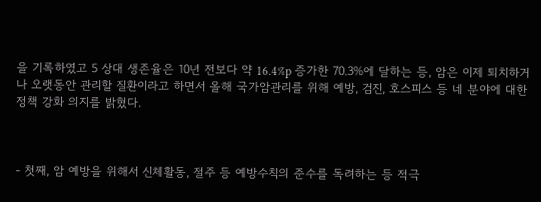을 기록하였고 5 상대 생존율은 10년 전보다 약 16.4%p 증가한 70.3%에 달하는 등, 암은 이제 퇴치하거나 오랫동안 관리할 질환이라고 하면서 올해 국가암관리를 위해 예방, 검진, 호스피스 등 네 분야에 대한 정책 강화 의지를 밝혔다.



- 첫째, 암 예방을 위해서 신체활동, 절주 등 예방수칙의 준수를 독려하는 등 적극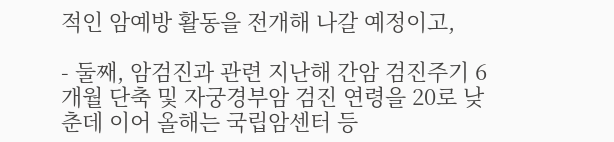적인 암예방 활동을 전개해 나갈 예정이고,

- 둘째, 암검진과 관련 지난해 간암 검진주기 6개월 단축 및 자궁경부암 검진 연령을 20로 낮춘데 이어 올해는 국립암센터 등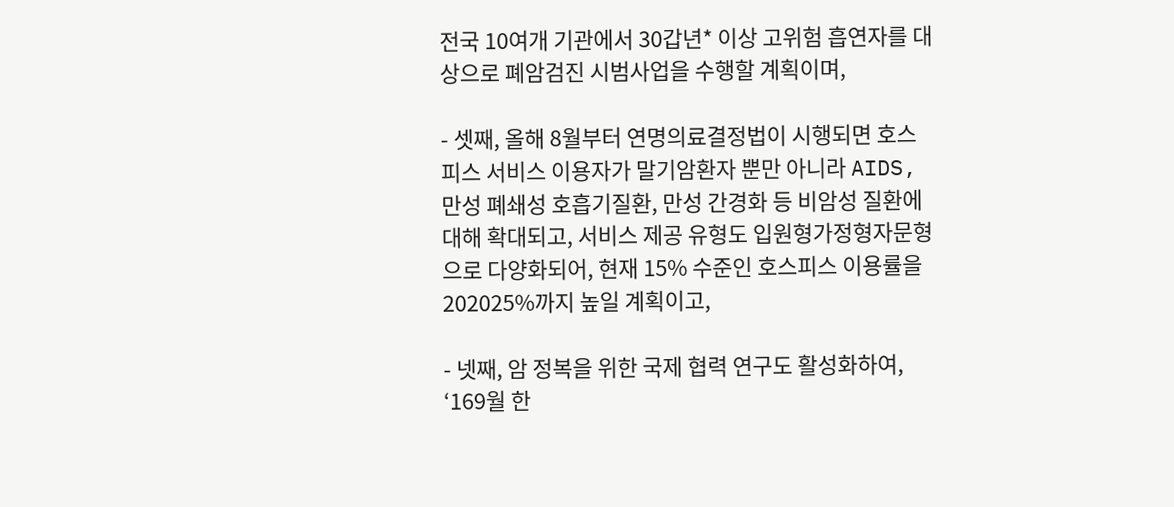전국 10여개 기관에서 30갑년* 이상 고위험 흡연자를 대상으로 폐암검진 시범사업을 수행할 계획이며,

- 셋째, 올해 8월부터 연명의료결정법이 시행되면 호스피스 서비스 이용자가 말기암환자 뿐만 아니라 AIDS, 만성 폐쇄성 호흡기질환, 만성 간경화 등 비암성 질환에 대해 확대되고, 서비스 제공 유형도 입원형가정형자문형으로 다양화되어, 현재 15% 수준인 호스피스 이용률을 202025%까지 높일 계획이고,

- 넷째, 암 정복을 위한 국제 협력 연구도 활성화하여, ‘169월 한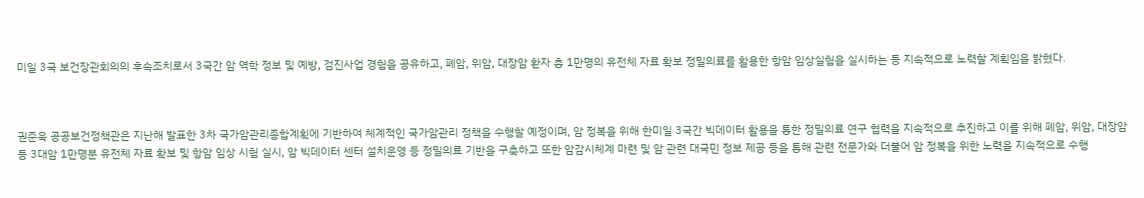미일 3국 보건장관회의의 후속조치로서 3국간 암 역학 정보 및 예방, 검진사업 경험을 공유하고, 폐암, 위암, 대장암 환자 총 1만명의 유전체 자료 확보 정밀의료를 활용한 항암 임상실험을 실시하는 등 지속적으로 노력할 계획임을 밝혔다.



권준욱 공공보건정책관은 지난해 발표한 3차 국가암관리종합계획에 기반하여 체계적인 국가암관리 정책을 수행할 예정이며, 암 정복을 위해 한미일 3국간 빅데이터 활용을 통한 정밀의료 연구 협력을 지속적으로 추진하고 이를 위해 폐암, 위암, 대장암 등 3대암 1만명분 유전체 자료 확보 및 항암 임상 시험 실시, 암 빅데이터 센터 설치운영 등 정밀의료 기반을 구축하고 또한 암감시체계 마련 및 암 관련 대국민 정보 제공 등을 통해 관련 전문가와 더불어 암 정복을 위한 노력을 지속적으로 수행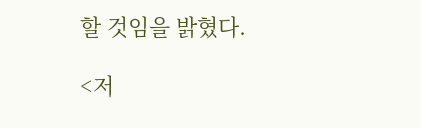할 것임을 밝혔다.

<저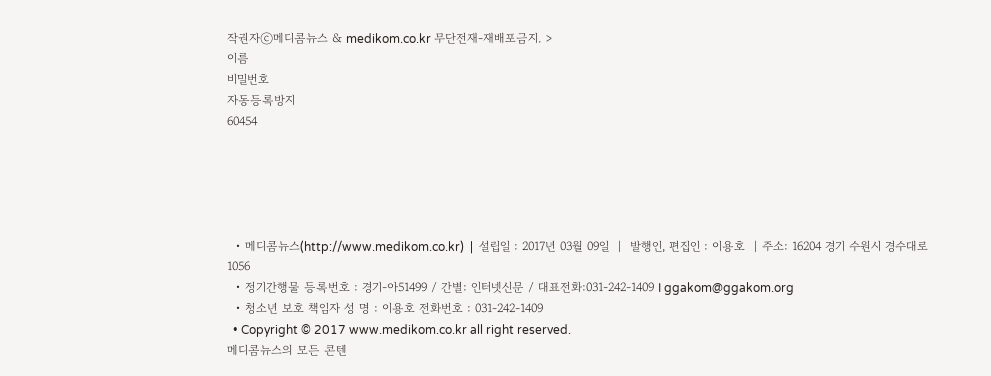작권자ⓒ메디콤뉴스 & medikom.co.kr 무단전재-재배포금지. >
이름
비밀번호
자동등록방지
60454





  • 메디콤뉴스(http://www.medikom.co.kr)  |  설립일 : 2017년 03월 09일  |  발행인, 편집인 : 이용호  | 주소: 16204 경기 수원시 경수대로 1056
  • 정기간행물 등록번호 : 경기-아51499 / 간별: 인터넷신문 / 대표전화:031-242-1409 I ggakom@ggakom.org
  • 청소년 보호 책임자 성 명 : 이용호 전화번호 : 031-242-1409
  • Copyright © 2017 www.medikom.co.kr all right reserved.
메디콤뉴스의 모든 콘텐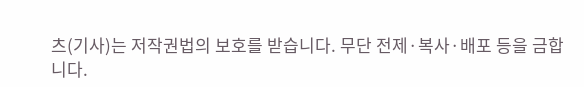츠(기사)는 저작권법의 보호를 받습니다. 무단 전제·복사·배포 등을 금합니다.